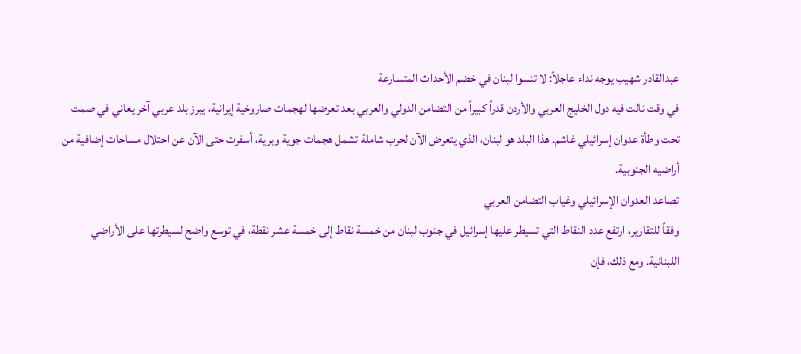عبدالقادر شهيب يوجه نداء عاجلاً: لا تنسوا لبنان في خضم الأحداث المتسارعة
في وقت نالت فيه دول الخليج العربي والأردن قدراً كبيراً من التضامن الدولي والعربي بعد تعرضها لهجمات صاروخية إيرانية، يبرز بلد عربي آخر يعاني في صمت تحت وطأة عدوان إسرائيلي غاشم. هذا البلد هو لبنان، الذي يتعرض الآن لحرب شاملة تشمل هجمات جوية وبرية، أسفرت حتى الآن عن احتلال مساحات إضافية من أراضيه الجنوبية.
تصاعد العدوان الإسرائيلي وغياب التضامن العربي
وفقاً للتقارير، ارتفع عدد النقاط التي تسيطر عليها إسرائيل في جنوب لبنان من خمسة نقاط إلى خمسة عشر نقطة، في توسع واضح لسيطرتها على الأراضي اللبنانية. ومع ذلك، فإن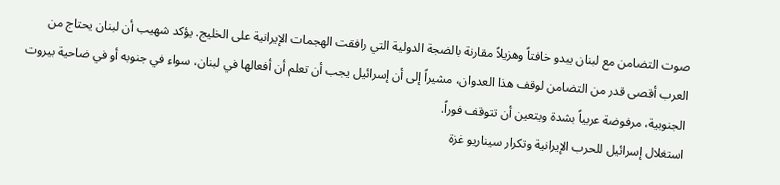صوت التضامن مع لبنان يبدو خافتاً وهزيلاً مقارنة بالضجة الدولية التي رافقت الهجمات الإيرانية على الخليج. يؤكد شهيب أن لبنان يحتاج من العرب أقصى قدر من التضامن لوقف هذا العدوان، مشيراً إلى أن إسرائيل يجب أن تعلم أن أفعالها في لبنان، سواء في جنوبه أو في ضاحية بيروت الجنوبية، مرفوضة عربياً بشدة ويتعين أن تتوقف فوراً.
استغلال إسرائيل للحرب الإيرانية وتكرار سيناريو غزة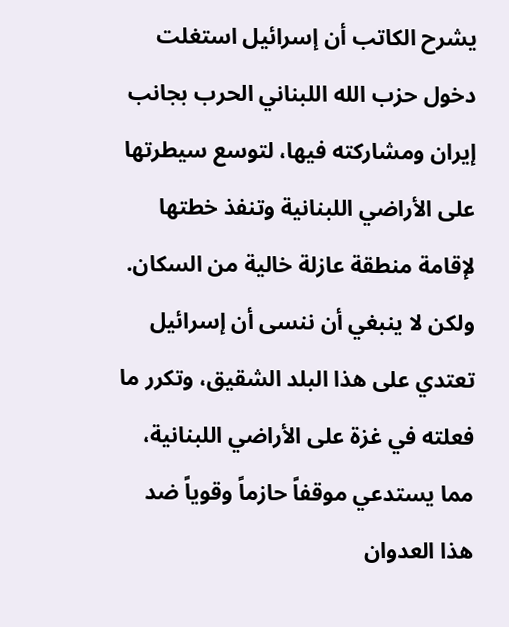يشرح الكاتب أن إسرائيل استغلت دخول حزب الله اللبناني الحرب بجانب إيران ومشاركته فيها، لتوسع سيطرتها على الأراضي اللبنانية وتنفذ خطتها لإقامة منطقة عازلة خالية من السكان. ولكن لا ينبغي أن ننسى أن إسرائيل تعتدي على هذا البلد الشقيق، وتكرر ما فعلته في غزة على الأراضي اللبنانية، مما يستدعي موقفاً حازماً وقوياً ضد هذا العدوان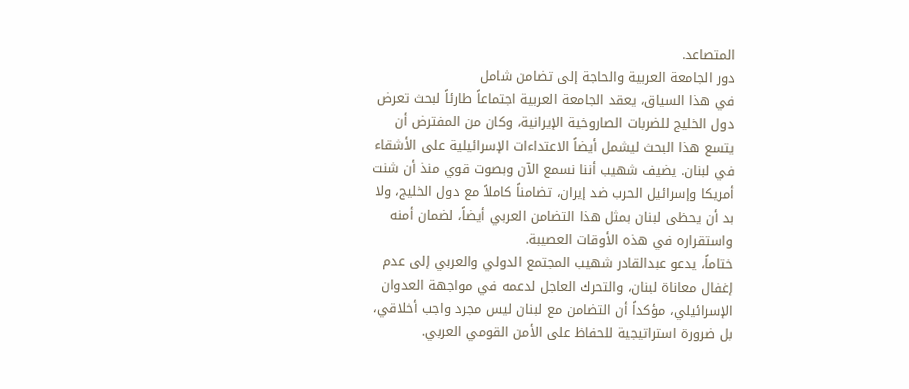المتصاعد.
دور الجامعة العربية والحاجة إلى تضامن شامل
في هذا السياق، يعقد الجامعة العربية اجتماعاً طارئاً لبحث تعرض دول الخليج للضربات الصاروخية الإيرانية، وكان من المفترض أن يتسع هذا البحث ليشمل أيضاً الاعتداءات الإسرائيلية على الأشقاء في لبنان. يضيف شهيب أننا نسمع الآن وبصوت قوي منذ أن شنت أمريكا وإسرائيل الحرب ضد إيران، تضامناً كاملاً مع دول الخليج، ولا بد أن يحظى لبنان بمثل هذا التضامن العربي أيضاً، لضمان أمنه واستقراره في هذه الأوقات العصيبة.
ختاماً، يدعو عبدالقادر شهيب المجتمع الدولي والعربي إلى عدم إغفال معاناة لبنان، والتحرك العاجل لدعمه في مواجهة العدوان الإسرائيلي، مؤكداً أن التضامن مع لبنان ليس مجرد واجب أخلاقي، بل ضرورة استراتيجية للحفاظ على الأمن القومي العربي.